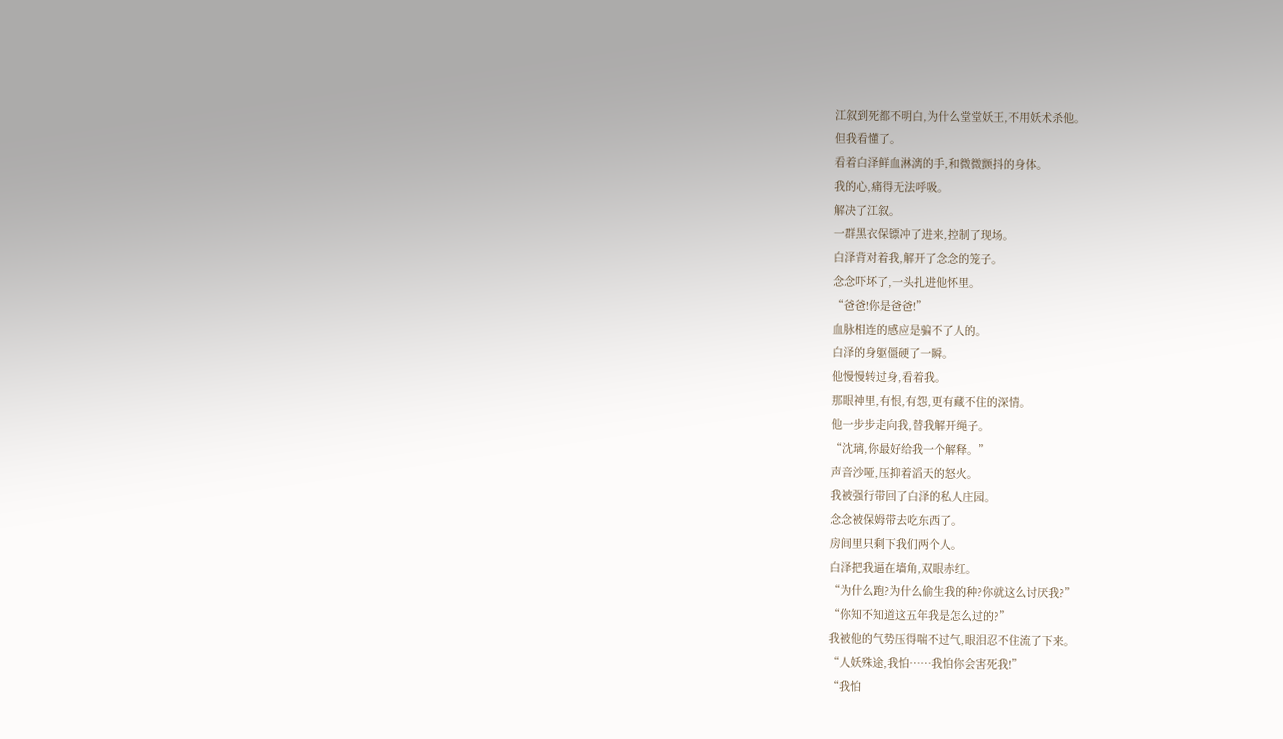江叙到死都不明白,为什么堂堂妖王,不用妖术杀他。
但我看懂了。
看着白泽鲜血淋漓的手,和微微颤抖的身体。
我的心,痛得无法呼吸。
解决了江叙。
一群黑衣保镖冲了进来,控制了现场。
白泽背对着我,解开了念念的笼子。
念念吓坏了,一头扎进他怀里。
“爸爸!你是爸爸!”
血脉相连的感应是骗不了人的。
白泽的身躯僵硬了一瞬。
他慢慢转过身,看着我。
那眼神里,有恨,有怨,更有藏不住的深情。
他一步步走向我,替我解开绳子。
“沈璃,你最好给我一个解释。”
声音沙哑,压抑着滔天的怒火。
我被强行带回了白泽的私人庄园。
念念被保姆带去吃东西了。
房间里只剩下我们两个人。
白泽把我逼在墙角,双眼赤红。
“为什么跑?为什么偷生我的种?你就这么讨厌我?”
“你知不知道这五年我是怎么过的?”
我被他的气势压得喘不过气,眼泪忍不住流了下来。
“人妖殊途,我怕……我怕你会害死我!”
“我怕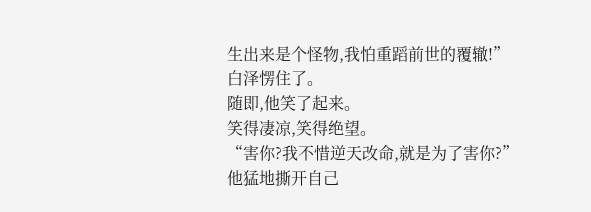生出来是个怪物,我怕重蹈前世的覆辙!”
白泽愣住了。
随即,他笑了起来。
笑得凄凉,笑得绝望。
“害你?我不惜逆天改命,就是为了害你?”
他猛地撕开自己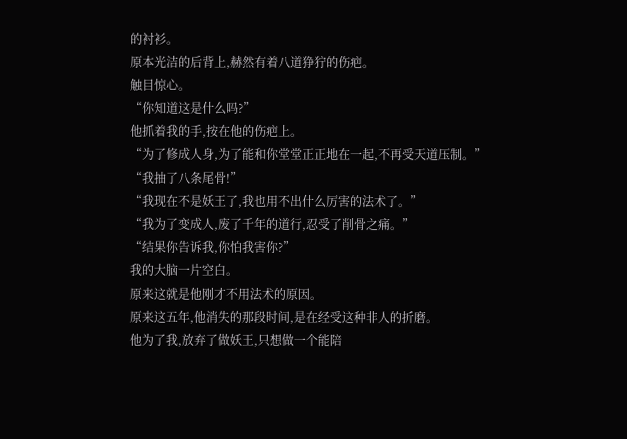的衬衫。
原本光洁的后背上,赫然有着八道狰狞的伤疤。
触目惊心。
“你知道这是什么吗?”
他抓着我的手,按在他的伤疤上。
“为了修成人身,为了能和你堂堂正正地在一起,不再受天道压制。”
“我抽了八条尾骨!”
“我现在不是妖王了,我也用不出什么厉害的法术了。”
“我为了变成人,废了千年的道行,忍受了削骨之痛。”
“结果你告诉我,你怕我害你?”
我的大脑一片空白。
原来这就是他刚才不用法术的原因。
原来这五年,他消失的那段时间,是在经受这种非人的折磨。
他为了我,放弃了做妖王,只想做一个能陪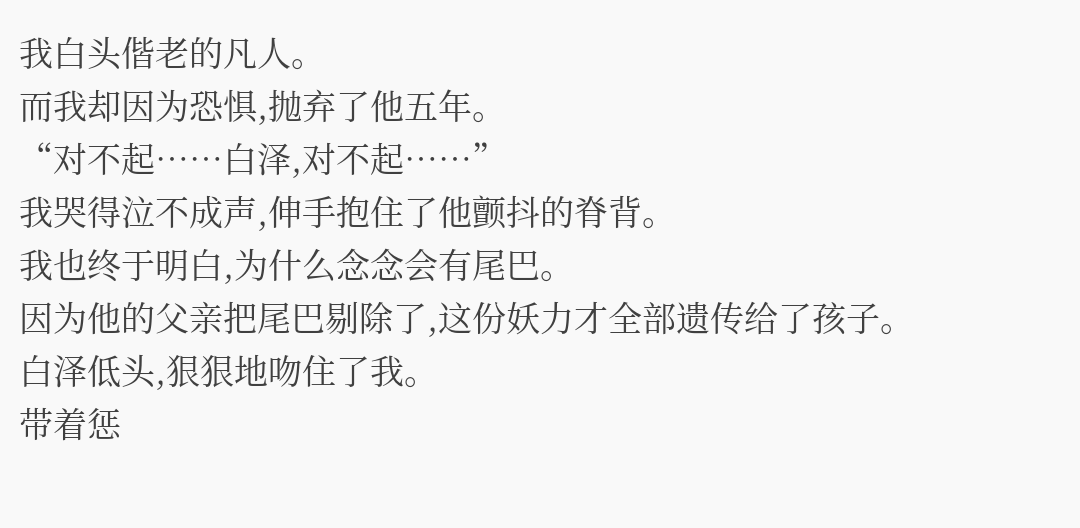我白头偕老的凡人。
而我却因为恐惧,抛弃了他五年。
“对不起……白泽,对不起……”
我哭得泣不成声,伸手抱住了他颤抖的脊背。
我也终于明白,为什么念念会有尾巴。
因为他的父亲把尾巴剔除了,这份妖力才全部遗传给了孩子。
白泽低头,狠狠地吻住了我。
带着惩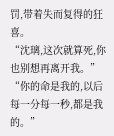罚,带着失而复得的狂喜。
“沈璃,这次就算死,你也别想再离开我。”
“你的命是我的,以后每一分每一秒,都是我的。”